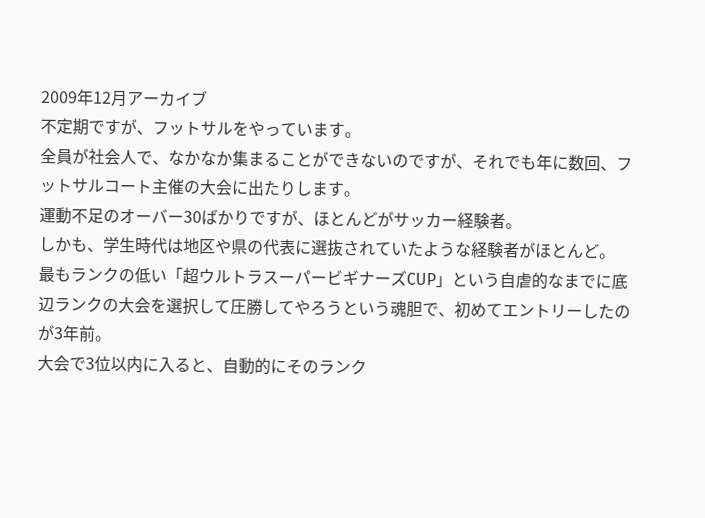2009年12月アーカイブ
不定期ですが、フットサルをやっています。
全員が社会人で、なかなか集まることができないのですが、それでも年に数回、フットサルコート主催の大会に出たりします。
運動不足のオーバー30ばかりですが、ほとんどがサッカー経験者。
しかも、学生時代は地区や県の代表に選抜されていたような経験者がほとんど。
最もランクの低い「超ウルトラスーパービギナーズCUP」という自虐的なまでに底辺ランクの大会を選択して圧勝してやろうという魂胆で、初めてエントリーしたのが3年前。
大会で3位以内に入ると、自動的にそのランク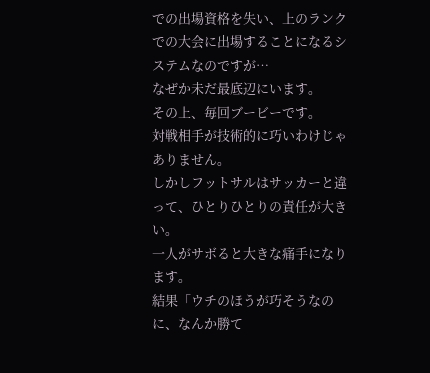での出場資格を失い、上のランクでの大会に出場することになるシステムなのですが…
なぜか未だ最底辺にいます。
その上、毎回ブービーです。
対戦相手が技術的に巧いわけじゃありません。
しかしフットサルはサッカーと違って、ひとりひとりの責任が大きい。
一人がサボると大きな痛手になります。
結果「ウチのほうが巧そうなのに、なんか勝て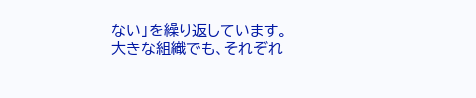ない」を繰り返しています。
大きな組織でも、それぞれ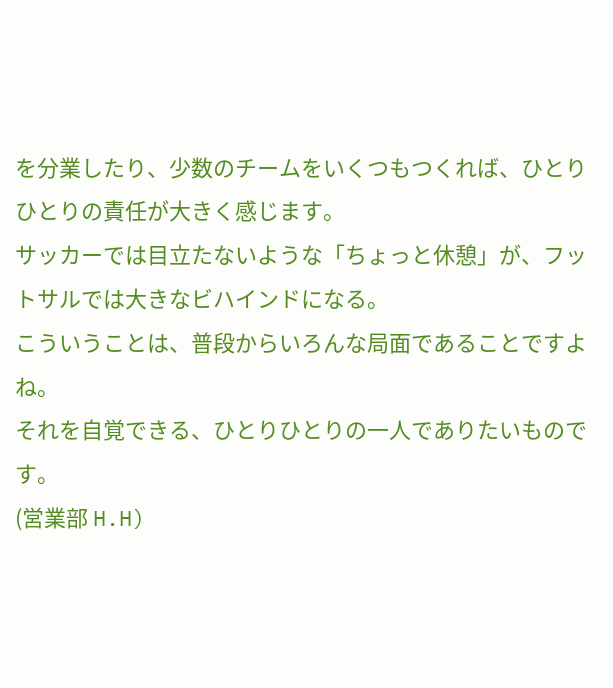を分業したり、少数のチームをいくつもつくれば、ひとりひとりの責任が大きく感じます。
サッカーでは目立たないような「ちょっと休憩」が、フットサルでは大きなビハインドになる。
こういうことは、普段からいろんな局面であることですよね。
それを自覚できる、ひとりひとりの一人でありたいものです。
(営業部 H.H)